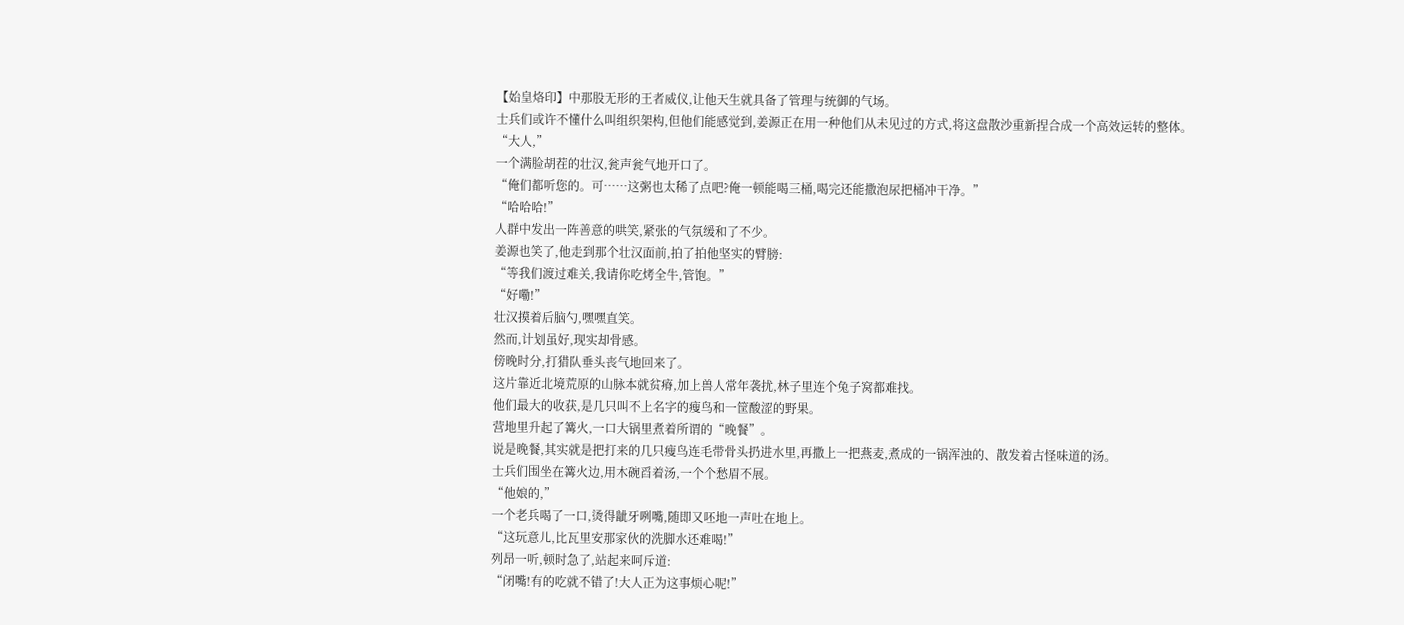【始皇烙印】中那股无形的王者威仪,让他天生就具备了管理与统御的气场。
士兵们或许不懂什么叫组织架构,但他们能感觉到,姜源正在用一种他们从未见过的方式,将这盘散沙重新捏合成一个高效运转的整体。
“大人,”
一个满脸胡茬的壮汉,瓮声瓮气地开口了。
“俺们都听您的。可……这粥也太稀了点吧?俺一顿能喝三桶,喝完还能撒泡尿把桶冲干净。”
“哈哈哈!”
人群中发出一阵善意的哄笑,紧张的气氛缓和了不少。
姜源也笑了,他走到那个壮汉面前,拍了拍他坚实的臂膀:
“等我们渡过难关,我请你吃烤全牛,管饱。”
“好嘞!”
壮汉摸着后脑勺,嘿嘿直笑。
然而,计划虽好,现实却骨感。
傍晚时分,打猎队垂头丧气地回来了。
这片靠近北境荒原的山脉本就贫瘠,加上兽人常年袭扰,林子里连个兔子窝都难找。
他们最大的收获,是几只叫不上名字的瘦鸟和一筐酸涩的野果。
营地里升起了篝火,一口大锅里煮着所谓的“晚餐”。
说是晚餐,其实就是把打来的几只瘦鸟连毛带骨头扔进水里,再撒上一把燕麦,煮成的一锅浑浊的、散发着古怪味道的汤。
士兵们围坐在篝火边,用木碗舀着汤,一个个愁眉不展。
“他娘的,”
一个老兵喝了一口,烫得龇牙咧嘴,随即又呸地一声吐在地上。
“这玩意儿,比瓦里安那家伙的洗脚水还难喝!”
列昂一听,顿时急了,站起来呵斥道:
“闭嘴!有的吃就不错了!大人正为这事烦心呢!”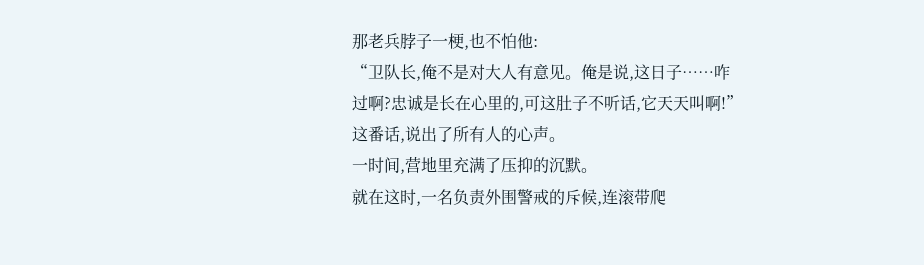那老兵脖子一梗,也不怕他:
“卫队长,俺不是对大人有意见。俺是说,这日子……咋过啊?忠诚是长在心里的,可这肚子不听话,它天天叫啊!”
这番话,说出了所有人的心声。
一时间,营地里充满了压抑的沉默。
就在这时,一名负责外围警戒的斥候,连滚带爬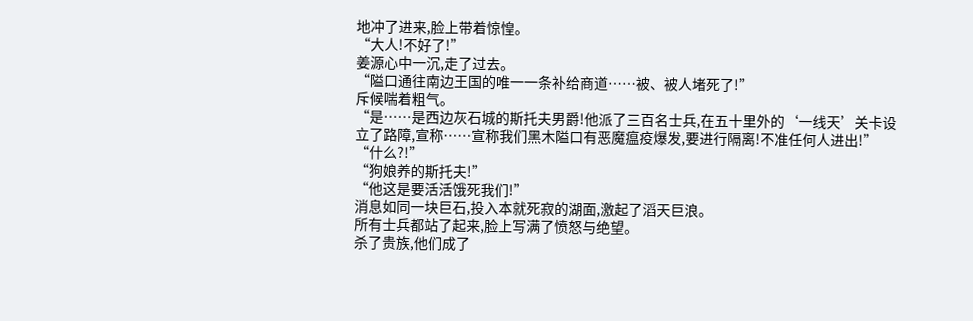地冲了进来,脸上带着惊惶。
“大人!不好了!”
姜源心中一沉,走了过去。
“隘口通往南边王国的唯一一条补给商道……被、被人堵死了!”
斥候喘着粗气。
“是……是西边灰石城的斯托夫男爵!他派了三百名士兵,在五十里外的‘一线天’关卡设立了路障,宣称……宣称我们黑木隘口有恶魔瘟疫爆发,要进行隔离!不准任何人进出!”
“什么?!”
“狗娘养的斯托夫!”
“他这是要活活饿死我们!”
消息如同一块巨石,投入本就死寂的湖面,激起了滔天巨浪。
所有士兵都站了起来,脸上写满了愤怒与绝望。
杀了贵族,他们成了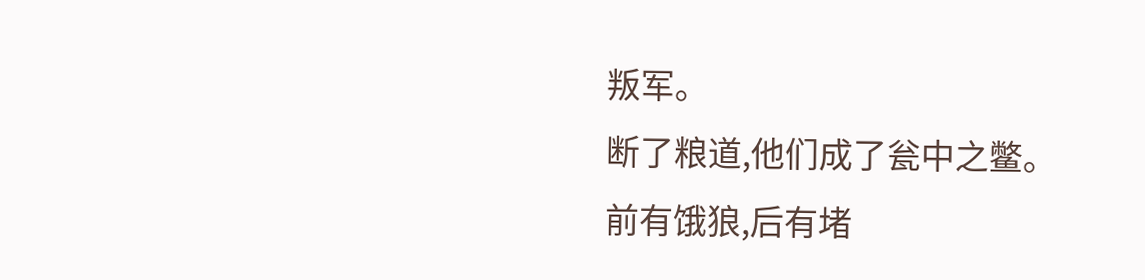叛军。
断了粮道,他们成了瓮中之鳖。
前有饿狼,后有堵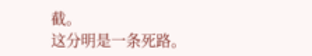截。
这分明是一条死路。